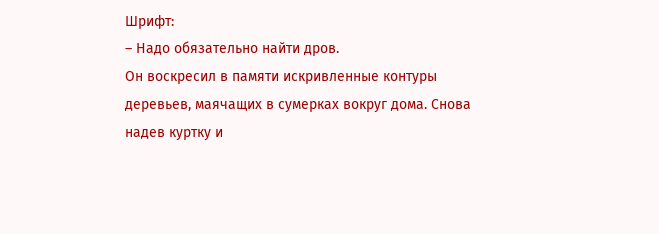Шрифт:
– Надо обязательно найти дров.
Он воскресил в памяти искривленные контуры деревьев, маячащих в сумерках вокруг дома. Снова надев куртку и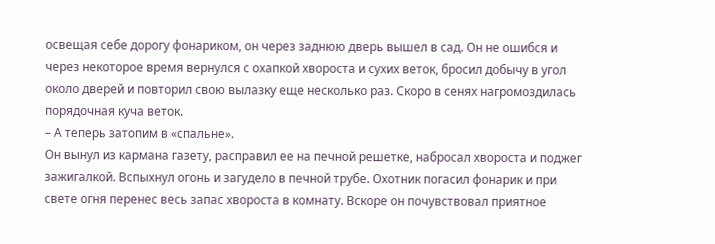освещая себе дорогу фонариком, он через заднюю дверь вышел в сад. Он не ошибся и через некоторое время вернулся с охапкой хвороста и сухих веток, бросил добычу в угол около дверей и повторил свою вылазку еще несколько раз. Скоро в сенях нагромоздилась порядочная куча веток.
– А теперь затопим в «спальне».
Он вынул из кармана газету, расправил ее на печной решетке, набросал хвороста и поджег зажигалкой. Вспыхнул огонь и загудело в печной трубе. Охотник погасил фонарик и при свете огня перенес весь запас хвороста в комнату. Вскоре он почувствовал приятное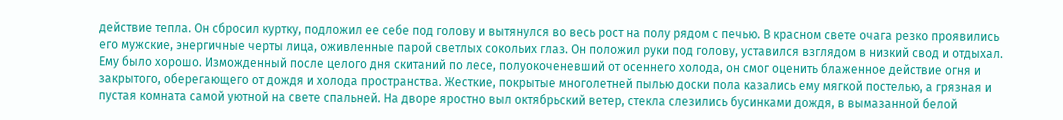действие тепла. Он сбросил куртку, подложил ее себе под голову и вытянулся во весь рост на полу рядом с печью. В красном свете очага резко проявились его мужские, энергичные черты лица, оживленные парой светлых сокольих глаз. Он положил руки под голову, уставился взглядом в низкий свод и отдыхал.
Ему было хорошо. Изможденный после целого дня скитаний по лесе, полуокоченевший от осеннего холода, он смог оценить блаженное действие огня и закрытого, оберегающего от дождя и холода пространства. Жесткие, покрытые многолетней пылью доски пола казались ему мягкой постелью, а грязная и пустая комната самой уютной на свете спальней. На дворе яростно выл октябрьский ветер, стекла слезились бусинками дождя, в вымазанной белой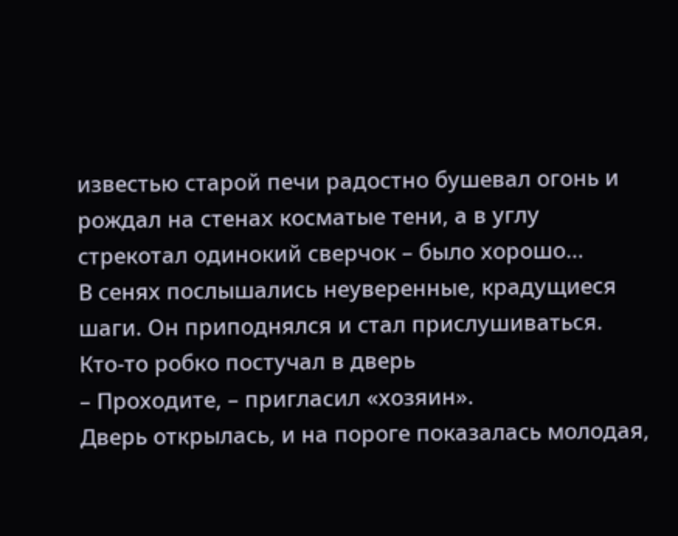известью старой печи радостно бушевал огонь и рождал на стенах косматые тени, а в углу стрекотал одинокий сверчок – было хорошо…
В сенях послышались неуверенные, крадущиеся шаги. Он приподнялся и стал прислушиваться. Кто-то робко постучал в дверь
– Проходите, – пригласил «хозяин».
Дверь открылась, и на пороге показалась молодая,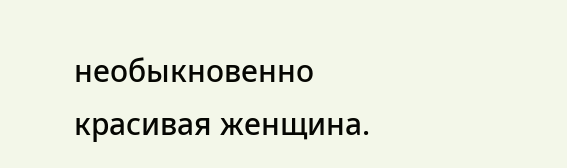необыкновенно красивая женщина.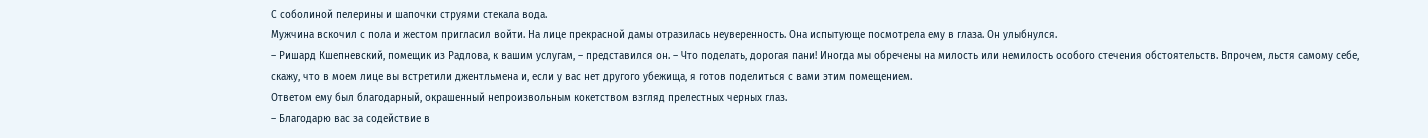С соболиной пелерины и шапочки струями стекала вода.
Мужчина вскочил с пола и жестом пригласил войти. На лице прекрасной дамы отразилась неуверенность. Она испытующе посмотрела ему в глаза. Он улыбнулся.
– Ришард Кшепневский, помещик из Радлова, к вашим услугам, – представился он. – Что поделать, дорогая пани! Иногда мы обречены на милость или немилость особого стечения обстоятельств. Впрочем, льстя самому себе, скажу, что в моем лице вы встретили джентльмена и, если у вас нет другого убежища, я готов поделиться с вами этим помещением.
Ответом ему был благодарный, окрашенный непроизвольным кокетством взгляд прелестных черных глаз.
– Благодарю вас за содействие в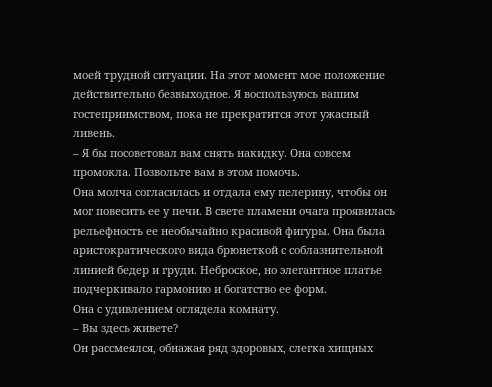моей трудной ситуации. На этот момент мое положение действительно безвыходное. Я воспользуюсь вашим гостеприимством, пока не прекратится этот ужасный ливень.
– Я бы посоветовал вам снять накидку. Она совсем промокла. Позвольте вам в этом помочь.
Она молча согласилась и отдала ему пелерину, чтобы он мог повесить ее у печи. В свете пламени очага проявилась рельефность ее необычайно красивой фигуры. Она была аристократического вида брюнеткой с соблазнительной линией бедер и груди. Неброское, но элегантное платье подчеркивало гармонию и богатство ее форм.
Она с удивлением оглядела комнату.
– Вы здесь живете?
Он рассмеялся, обнажая ряд здоровых, слегка хищных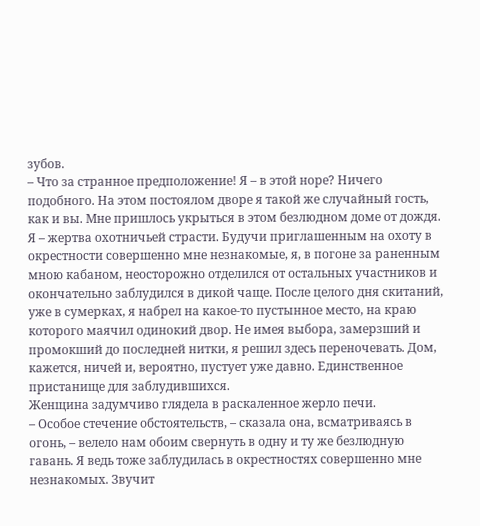зубов.
– Что за странное предположение! Я – в этой норе? Ничего подобного. На этом постоялом дворе я такой же случайный гость, как и вы. Мне пришлось укрыться в этом безлюдном доме от дождя. Я – жертва охотничьей страсти. Будучи приглашенным на охоту в окрестности совершенно мне незнакомые, я, в погоне за раненным мною кабаном, неосторожно отделился от остальных участников и окончательно заблудился в дикой чаще. После целого дня скитаний, уже в сумерках, я набрел на какое-то пустынное место, на краю которого маячил одинокий двор. Не имея выбора, замерзший и промокший до последней нитки, я решил здесь переночевать. Дом, кажется, ничей и, вероятно, пустует уже давно. Единственное пристанище для заблудившихся.
Женщина задумчиво глядела в раскаленное жерло печи.
– Особое стечение обстоятельств, – сказала она, всматриваясь в огонь, – велело нам обоим свернуть в одну и ту же безлюдную гавань. Я ведь тоже заблудилась в окрестностях совершенно мне незнакомых. Звучит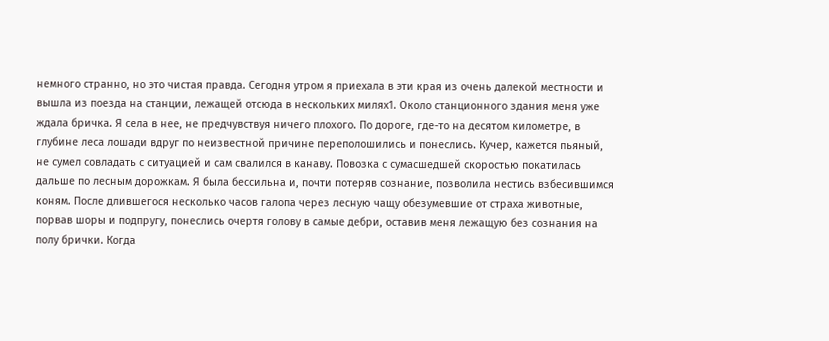немного странно, но это чистая правда. Сегодня утром я приехала в эти края из очень далекой местности и вышла из поезда на станции, лежащей отсюда в нескольких милях1. Около станционного здания меня уже ждала бричка. Я села в нее, не предчувствуя ничего плохого. По дороге, где-то на десятом километре, в глубине леса лошади вдруг по неизвестной причине переполошились и понеслись. Кучер, кажется пьяный, не сумел совладать с ситуацией и сам свалился в канаву. Повозка с сумасшедшей скоростью покатилась дальше по лесным дорожкам. Я была бессильна и, почти потеряв сознание, позволила нестись взбесившимся коням. После длившегося несколько часов галопа через лесную чащу обезумевшие от страха животные, порвав шоры и подпругу, понеслись очертя голову в самые дебри, оставив меня лежащую без сознания на полу брички. Когда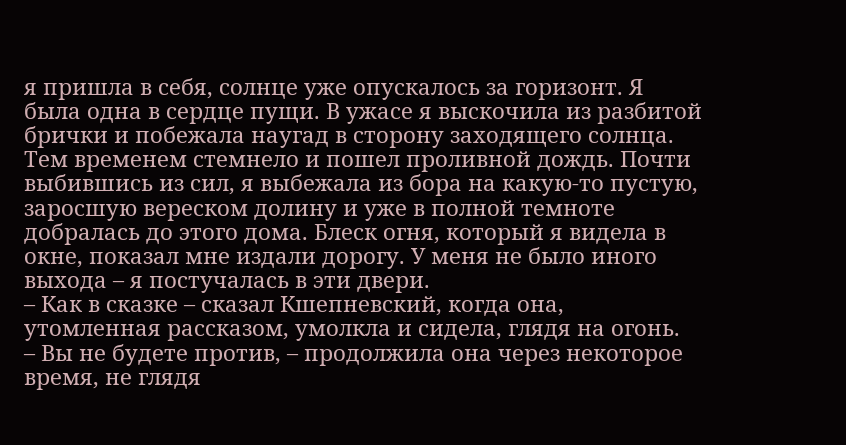я пришла в себя, солнце уже опускалось за горизонт. Я была одна в сердце пущи. В ужасе я выскочила из разбитой брички и побежала наугад в сторону заходящего солнца. Тем временем стемнело и пошел проливной дождь. Почти выбившись из сил, я выбежала из бора на какую-то пустую, заросшую вереском долину и уже в полной темноте добралась до этого дома. Блеск огня, который я видела в окне, показал мне издали дорогу. У меня не было иного выхода – я постучалась в эти двери.
– Как в сказке – сказал Кшепневский, когда она, утомленная рассказом, умолкла и сидела, глядя на огонь.
– Вы не будете против, – продолжила она через некоторое время, не глядя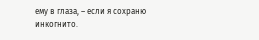ему в глаза, – если я сохраню инкогнито.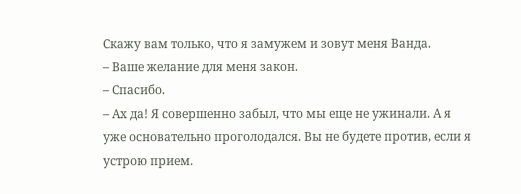Скажу вам только, что я замужем и зовут меня Ванда.
– Ваше желание для меня закон.
– Спасибо.
– Ах да! Я совершенно забыл, что мы еще не ужинали. А я уже основательно проголодался. Вы не будете против, если я устрою прием.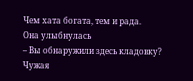Чем хата богата, тем и рада.
Она улыбнулась
– Вы обнаружили здесь кладовку? Чужая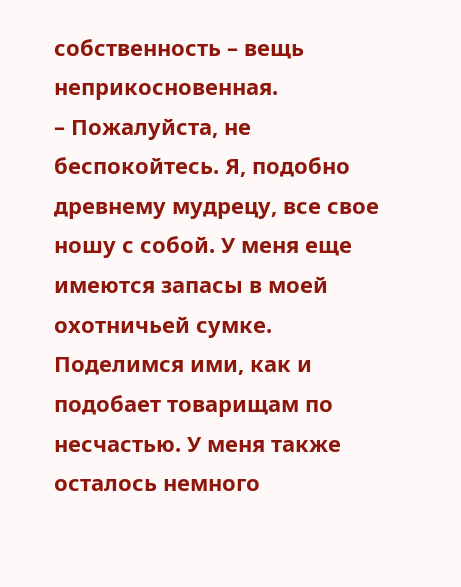собственность – вещь неприкосновенная.
– Пожалуйста, не беспокойтесь. Я, подобно древнему мудрецу, все свое ношу с собой. У меня еще имеются запасы в моей охотничьей сумке. Поделимся ими, как и подобает товарищам по несчастью. У меня также осталось немного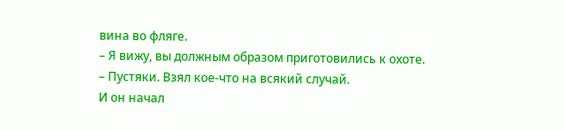вина во фляге.
– Я вижу, вы должным образом приготовились к охоте.
– Пустяки. Взял кое-что на всякий случай.
И он начал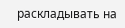раскладывать на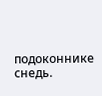подоконнике снедь.